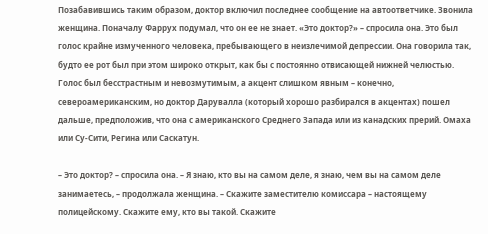Позабавившись таким образом, доктор включил последнее сообщение на автоответчике. Звонила женщина. Поначалу Фаррух подумал, что он ее не знает. «Это доктор?» – спросила она. Это был голос крайне измученного человека, пребывающего в неизлечимой депрессии. Она говорила так, будто ее рот был при этом широко открыт, как бы с постоянно отвисающей нижней челюстью. Голос был бесстрастным и невозмутимым, а акцент слишком явным – конечно, североамериканским, но доктор Дарувалла (который хорошо разбирался в акцентах) пошел дальше, предположив, что она с американского Среднего Запада или из канадских прерий. Омаха или Су-Сити, Регина или Саскатун.

– Это доктор? – спросила она. – Я знаю, кто вы на самом деле, я знаю, чем вы на самом деле занимаетесь, – продолжала женщина. – Скажите заместителю комиссара – настоящему полицейскому. Скажите ему, кто вы такой. Скажите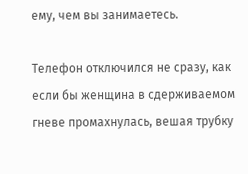ему, чем вы занимаетесь.

Телефон отключился не сразу, как если бы женщина в сдерживаемом гневе промахнулась, вешая трубку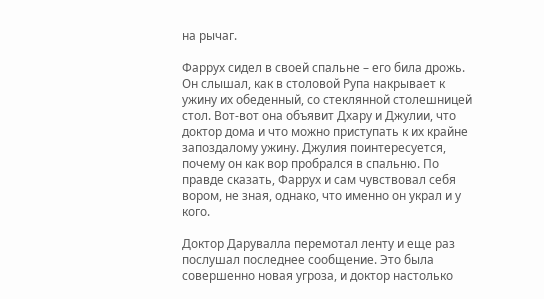на рычаг.

Фаррух сидел в своей спальне – его била дрожь. Он слышал, как в столовой Рупа накрывает к ужину их обеденный, со стеклянной столешницей стол. Вот-вот она объявит Дхару и Джулии, что доктор дома и что можно приступать к их крайне запоздалому ужину. Джулия поинтересуется, почему он как вор пробрался в спальню. По правде сказать, Фаррух и сам чувствовал себя вором, не зная, однако, что именно он украл и у кого.

Доктор Дарувалла перемотал ленту и еще раз послушал последнее сообщение. Это была совершенно новая угроза, и доктор настолько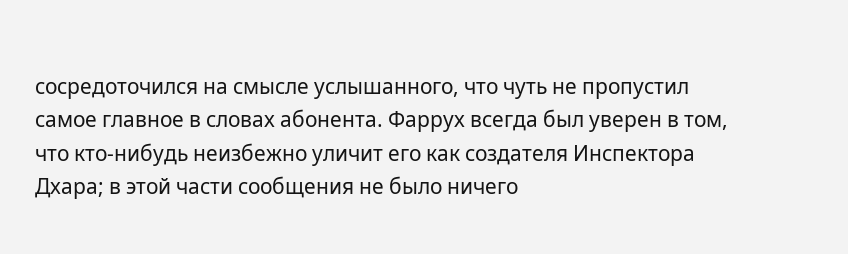сосредоточился на смысле услышанного, что чуть не пропустил самое главное в словах абонента. Фаррух всегда был уверен в том, что кто-нибудь неизбежно уличит его как создателя Инспектора Дхара; в этой части сообщения не было ничего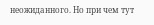неожиданного. Но при чем тут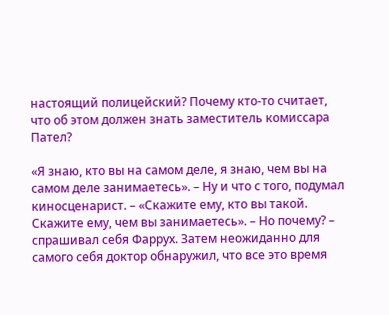настоящий полицейский? Почему кто-то считает, что об этом должен знать заместитель комиссара Пател?

«Я знаю, кто вы на самом деле, я знаю, чем вы на самом деле занимаетесь». – Ну и что с того, подумал киносценарист. – «Скажите ему, кто вы такой. Скажите ему, чем вы занимаетесь». – Но почему? – спрашивал себя Фаррух. Затем неожиданно для самого себя доктор обнаружил, что все это время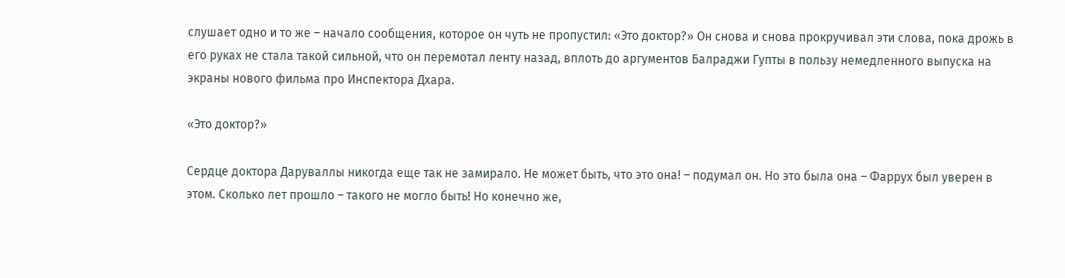слушает одно и то же – начало сообщения, которое он чуть не пропустил: «Это доктор?» Он снова и снова прокручивал эти слова, пока дрожь в его руках не стала такой сильной, что он перемотал ленту назад, вплоть до аргументов Балраджи Гупты в пользу немедленного выпуска на экраны нового фильма про Инспектора Дхара.

«Это доктор?»

Сердце доктора Даруваллы никогда еще так не замирало. Не может быть, что это она! – подумал он. Но это была она – Фаррух был уверен в этом. Сколько лет прошло – такого не могло быть! Но конечно же,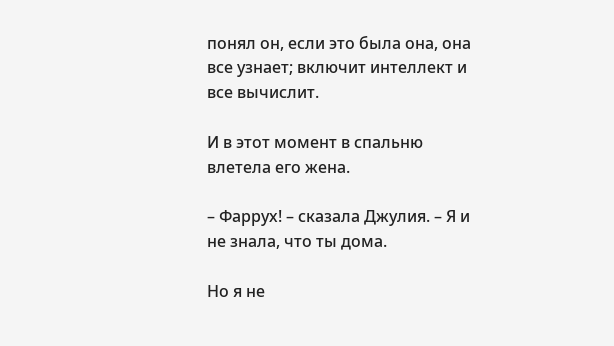понял он, если это была она, она все узнает; включит интеллект и все вычислит.

И в этот момент в спальню влетела его жена.

– Фаррух! – сказала Джулия. – Я и не знала, что ты дома.

Но я не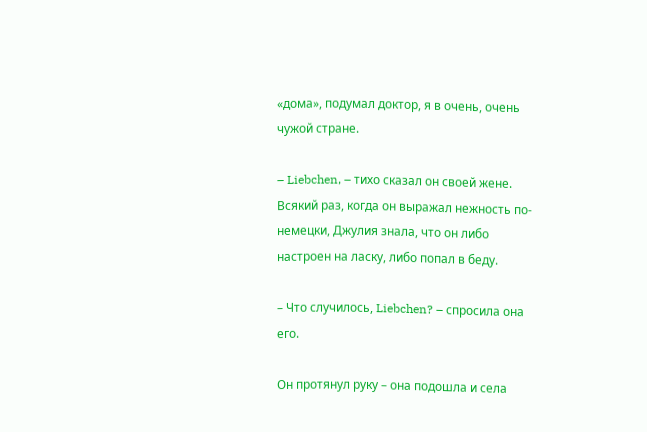«дома», подумал доктор, я в очень, очень чужой стране.

– Liebchen, – тихо сказал он своей жене. Всякий раз, когда он выражал нежность по-немецки, Джулия знала, что он либо настроен на ласку, либо попал в беду.

– Что случилось, Liebchen? – спросила она его.

Он протянул руку – она подошла и села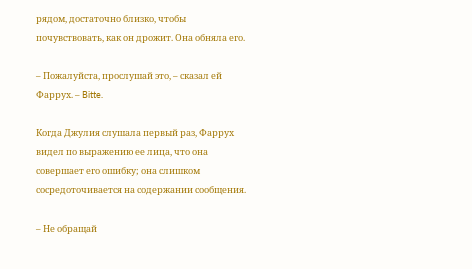рядом, достаточно близко, чтобы почувствовать, как он дрожит. Она обняла его.

– Пожалуйста, прослушай это, – сказал ей Фаррух. – Bitte.

Когда Джулия слушала первый раз, Фаррух видел по выражению ее лица, что она совершает его ошибку; она слишком сосредоточивается на содержании сообщения.

– Не обращай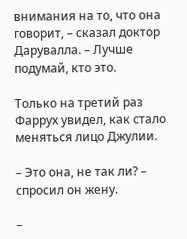внимания на то, что она говорит, – сказал доктор Дарувалла. – Лучше подумай, кто это.

Только на третий раз Фаррух увидел, как стало меняться лицо Джулии.

– Это она, не так ли? – спросил он жену.

–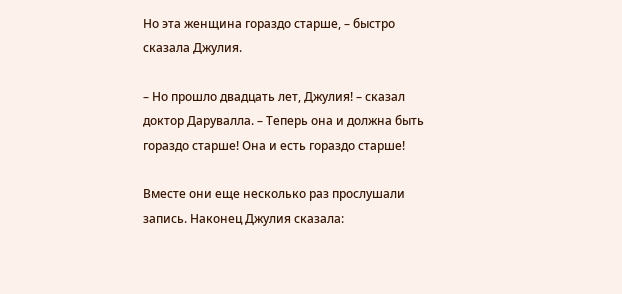Но эта женщина гораздо старше, – быстро сказала Джулия.

– Но прошло двадцать лет, Джулия! – сказал доктор Дарувалла. – Теперь она и должна быть гораздо старше! Она и есть гораздо старше!

Вместе они еще несколько раз прослушали запись. Наконец Джулия сказала: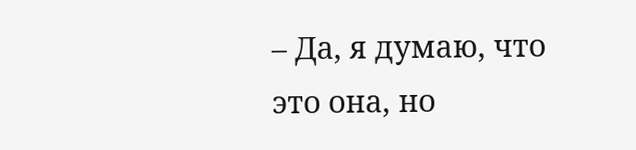– Да, я думаю, что это она, но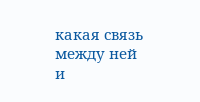какая связь между ней и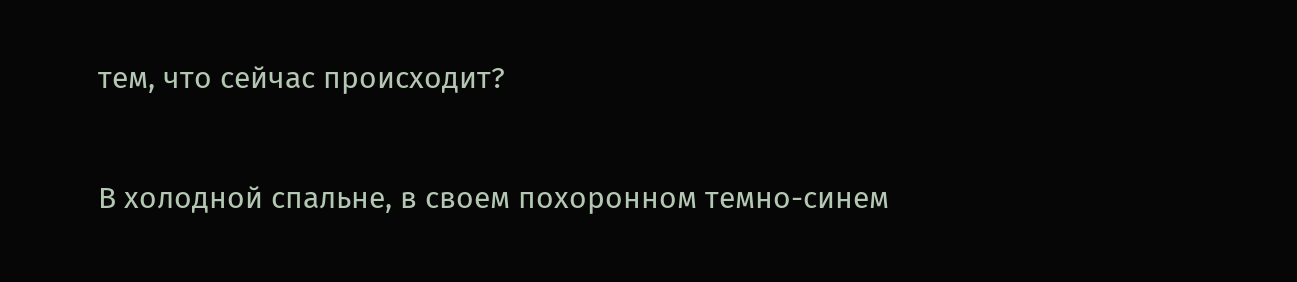тем, что сейчас происходит?

В холодной спальне, в своем похоронном темно-синем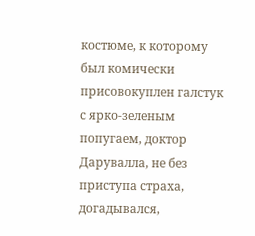костюме, к которому был комически присовокуплен галстук с ярко-зеленым попугаем, доктор Дарувалла, не без приступа страха, догадывался,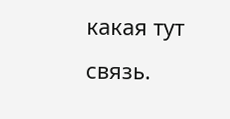какая тут связь.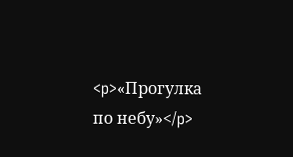<p>«Прогулка по небу»</p>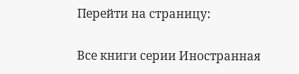Перейти на страницу:

Все книги серии Иностранная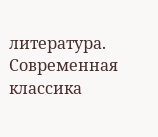литература. Современная классика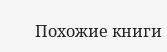Похожие книги